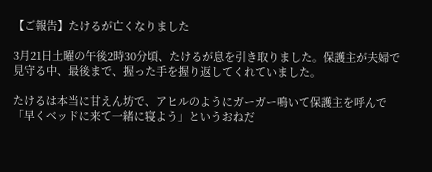【ご報告】たけるが亡くなりました

3月21日土曜の午後2時30分頃、たけるが息を引き取りました。保護主が夫婦で見守る中、最後まで、握った手を握り返してくれていました。

たけるは本当に甘えん坊で、アヒルのようにガーガー鳴いて保護主を呼んで「早くベッドに来て一緒に寝よう」というおねだ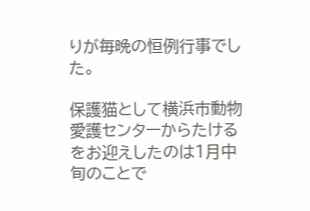りが毎晩の恒例行事でした。

保護猫として横浜市動物愛護センターからたけるをお迎えしたのは1月中旬のことで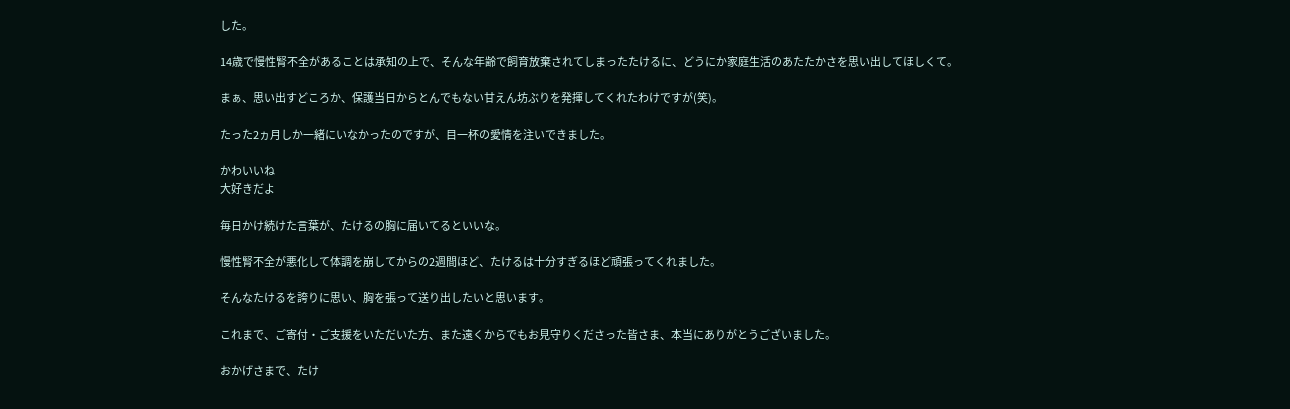した。

14歳で慢性腎不全があることは承知の上で、そんな年齢で飼育放棄されてしまったたけるに、どうにか家庭生活のあたたかさを思い出してほしくて。

まぁ、思い出すどころか、保護当日からとんでもない甘えん坊ぶりを発揮してくれたわけですが(笑)。

たった2ヵ月しか一緒にいなかったのですが、目一杯の愛情を注いできました。

かわいいね
大好きだよ

毎日かけ続けた言葉が、たけるの胸に届いてるといいな。

慢性腎不全が悪化して体調を崩してからの2週間ほど、たけるは十分すぎるほど頑張ってくれました。

そんなたけるを誇りに思い、胸を張って送り出したいと思います。

これまで、ご寄付・ご支援をいただいた方、また遠くからでもお見守りくださった皆さま、本当にありがとうございました。

おかげさまで、たけ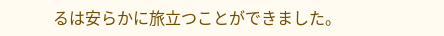るは安らかに旅立つことができました。